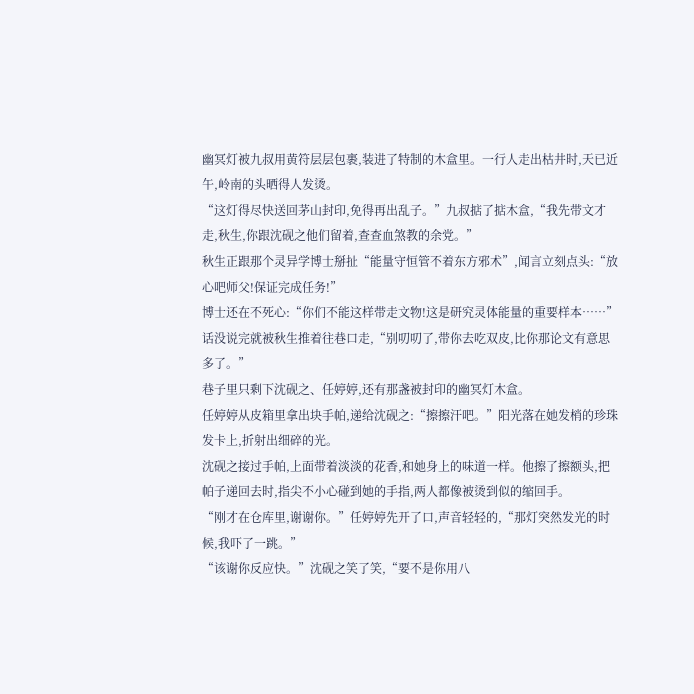幽冥灯被九叔用黄符层层包裹,装进了特制的木盒里。一行人走出枯井时,天已近午,岭南的头晒得人发烫。
“这灯得尽快送回茅山封印,免得再出乱子。”九叔掂了掂木盒,“我先带文才走,秋生,你跟沈砚之他们留着,查查血煞教的余党。”
秋生正跟那个灵异学博士掰扯“能量守恒管不着东方邪术”,闻言立刻点头:“放心吧师父!保证完成任务!”
博士还在不死心:“你们不能这样带走文物!这是研究灵体能量的重要样本……”话没说完就被秋生推着往巷口走,“别叨叨了,带你去吃双皮,比你那论文有意思多了。”
巷子里只剩下沈砚之、任婷婷,还有那盏被封印的幽冥灯木盒。
任婷婷从皮箱里拿出块手帕,递给沈砚之:“擦擦汗吧。”阳光落在她发梢的珍珠发卡上,折射出细碎的光。
沈砚之接过手帕,上面带着淡淡的花香,和她身上的味道一样。他擦了擦额头,把帕子递回去时,指尖不小心碰到她的手指,两人都像被烫到似的缩回手。
“刚才在仓库里,谢谢你。”任婷婷先开了口,声音轻轻的,“那灯突然发光的时候,我吓了一跳。”
“该谢你反应快。”沈砚之笑了笑,“要不是你用八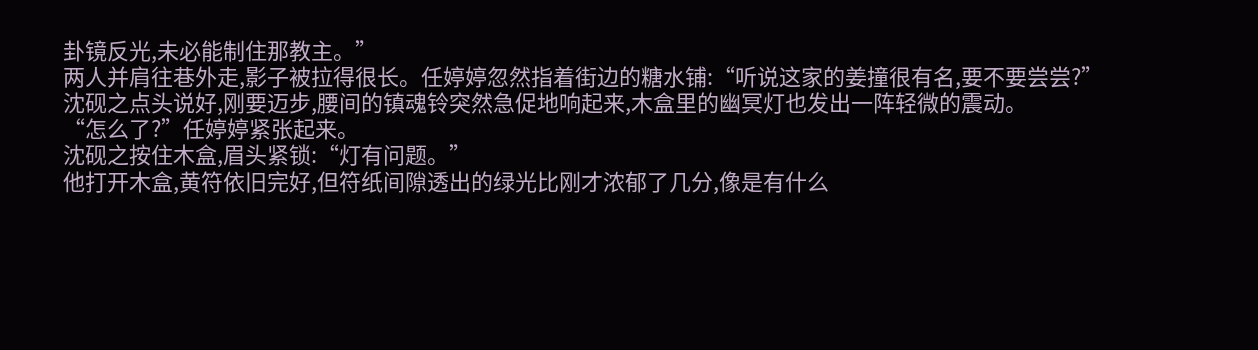卦镜反光,未必能制住那教主。”
两人并肩往巷外走,影子被拉得很长。任婷婷忽然指着街边的糖水铺:“听说这家的姜撞很有名,要不要尝尝?”
沈砚之点头说好,刚要迈步,腰间的镇魂铃突然急促地响起来,木盒里的幽冥灯也发出一阵轻微的震动。
“怎么了?”任婷婷紧张起来。
沈砚之按住木盒,眉头紧锁:“灯有问题。”
他打开木盒,黄符依旧完好,但符纸间隙透出的绿光比刚才浓郁了几分,像是有什么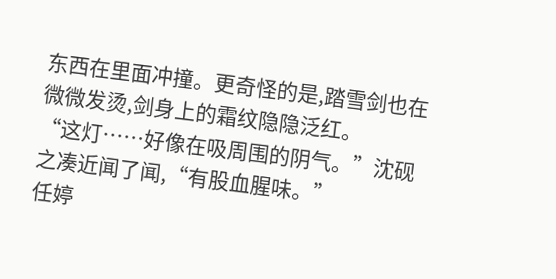东西在里面冲撞。更奇怪的是,踏雪剑也在微微发烫,剑身上的霜纹隐隐泛红。
“这灯……好像在吸周围的阴气。”沈砚之凑近闻了闻,“有股血腥味。”
任婷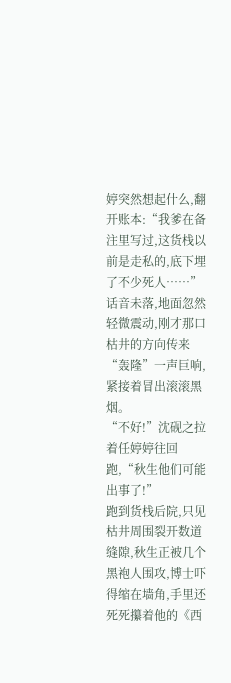婷突然想起什么,翻开账本:“我爹在备注里写过,这货栈以前是走私的,底下埋了不少死人……”
话音未落,地面忽然轻微震动,刚才那口枯井的方向传来“轰隆”一声巨响,紧接着冒出滚滚黑烟。
“不好!”沈砚之拉着任婷婷往回跑,“秋生他们可能出事了!”
跑到货栈后院,只见枯井周围裂开数道缝隙,秋生正被几个黑袍人围攻,博士吓得缩在墙角,手里还死死攥着他的《西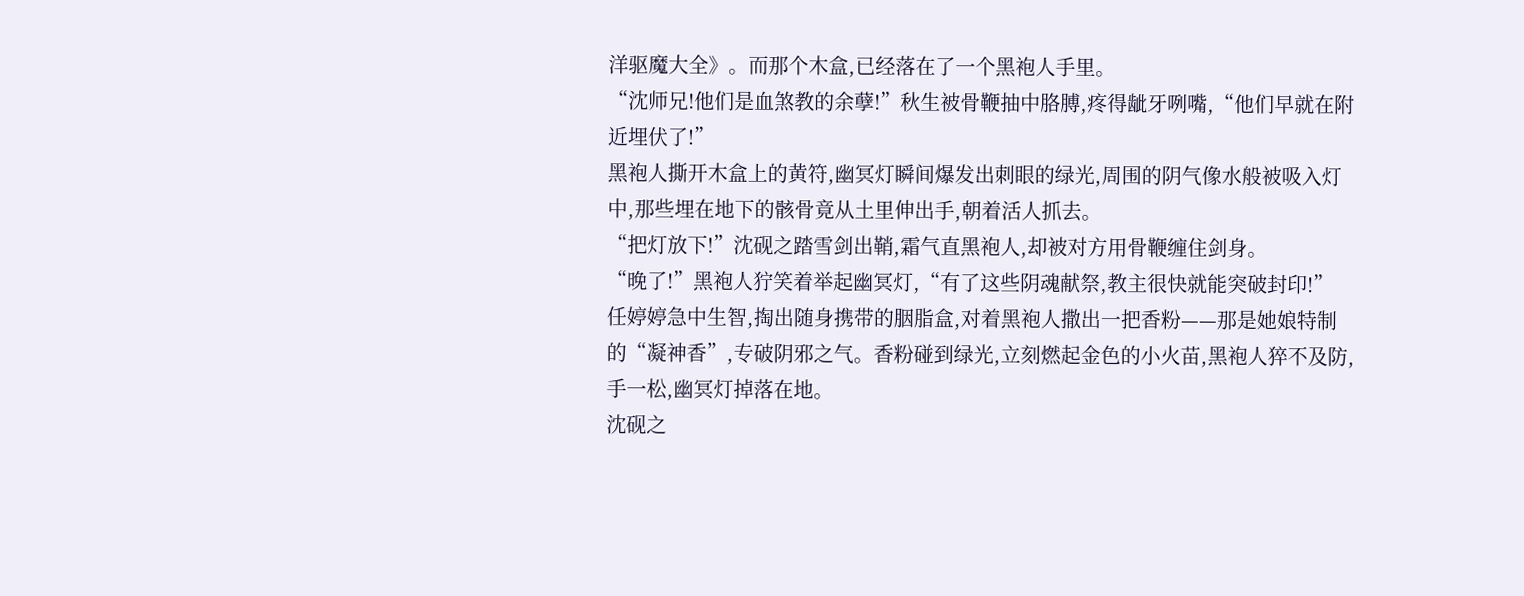洋驱魔大全》。而那个木盒,已经落在了一个黑袍人手里。
“沈师兄!他们是血煞教的余孽!”秋生被骨鞭抽中胳膊,疼得龇牙咧嘴,“他们早就在附近埋伏了!”
黑袍人撕开木盒上的黄符,幽冥灯瞬间爆发出刺眼的绿光,周围的阴气像水般被吸入灯中,那些埋在地下的骸骨竟从土里伸出手,朝着活人抓去。
“把灯放下!”沈砚之踏雪剑出鞘,霜气直黑袍人,却被对方用骨鞭缠住剑身。
“晚了!”黑袍人狞笑着举起幽冥灯,“有了这些阴魂献祭,教主很快就能突破封印!”
任婷婷急中生智,掏出随身携带的胭脂盒,对着黑袍人撒出一把香粉——那是她娘特制的“凝神香”,专破阴邪之气。香粉碰到绿光,立刻燃起金色的小火苗,黑袍人猝不及防,手一松,幽冥灯掉落在地。
沈砚之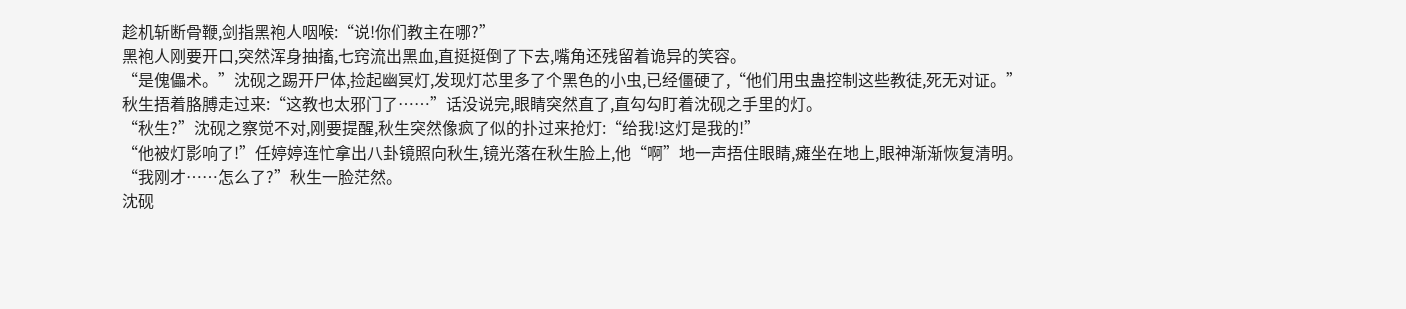趁机斩断骨鞭,剑指黑袍人咽喉:“说!你们教主在哪?”
黑袍人刚要开口,突然浑身抽搐,七窍流出黑血,直挺挺倒了下去,嘴角还残留着诡异的笑容。
“是傀儡术。”沈砚之踢开尸体,捡起幽冥灯,发现灯芯里多了个黑色的小虫,已经僵硬了,“他们用虫蛊控制这些教徒,死无对证。”
秋生捂着胳膊走过来:“这教也太邪门了……”话没说完,眼睛突然直了,直勾勾盯着沈砚之手里的灯。
“秋生?”沈砚之察觉不对,刚要提醒,秋生突然像疯了似的扑过来抢灯:“给我!这灯是我的!”
“他被灯影响了!”任婷婷连忙拿出八卦镜照向秋生,镜光落在秋生脸上,他“啊”地一声捂住眼睛,瘫坐在地上,眼神渐渐恢复清明。
“我刚才……怎么了?”秋生一脸茫然。
沈砚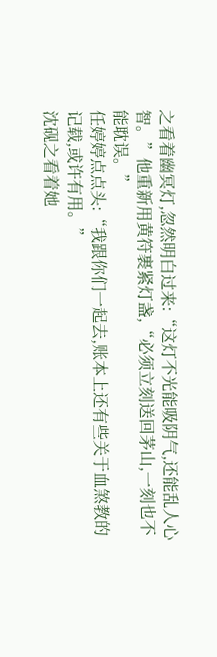之看着幽冥灯,忽然明白过来:“这灯不光能吸阴气,还能乱人心智。”他重新用黄符裹紧灯盏,“必须立刻送回茅山,一刻也不能耽误。”
任婷婷点点头:“我跟你们一起去,账本上还有些关于血煞教的记载,或许有用。”
沈砚之看着她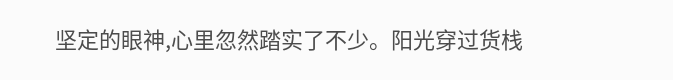坚定的眼神,心里忽然踏实了不少。阳光穿过货栈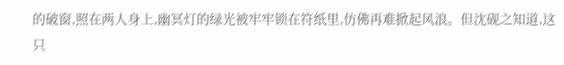的破窗,照在两人身上,幽冥灯的绿光被牢牢锁在符纸里,仿佛再难掀起风浪。但沈砚之知道,这只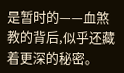是暂时的——血煞教的背后,似乎还藏着更深的秘密。